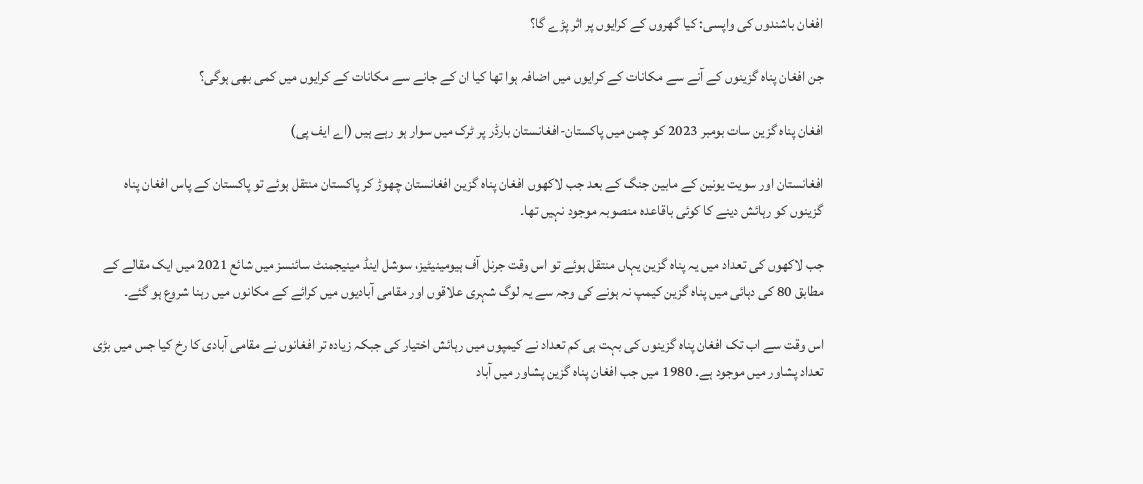افغان باشندوں کی واپسی: کیا گھروں کے کرایوں پر اثر پڑے گا؟

جن افغان پناہ گزینوں کے آنے سے مکانات کے کرایوں میں اضافہ ہوا تھا کیا ان کے جانے سے مکانات کے کرایوں میں کمی بھی ہوگی؟

افغان پناہ گزین سات بومبر 2023 کو چمن میں پاکستان-افغانستان بارڈر پر ٹرک میں سوار ہو رہے ہیں (اے ایف پی)

افغانستان اور سویت یونین کے مابین جنگ کے بعد جب لاکھوں افغان پناہ گزین افغانستان چھوڑ کر پاکستان منتقل ہوئے تو پاکستان کے پاس افغان پناہ گزینوں کو رہائش دینے کا کوئی باقاعدہ منصوبہ موجود نہیں تھا۔

جب لاکھوں کی تعداد میں یہ پناہ گزین یہاں منتقل ہوئے تو اس وقت جرنل آف ہیومینیٹیز، سوشل اینڈ مینیجمنٹ سائنسز میں شائع 2021 میں ایک مقالے کے مطابق 80 کی دہائی میں پناہ گزین کیمپ نہ ہونے کی وجہ سے یہ لوگ شہری علاقوں اور مقامی آبادیوں میں کرائے کے مکانوں میں رہنا شروع ہو گئے۔

اس وقت سے اب تک افغان پناہ گزینوں کی بہت ہی کم تعداد نے کیمپوں میں رہائش اختیار کی جبکہ زیادہ تر افغانوں نے مقامی آبادی کا رخ کیا جس میں بڑی تعداد پشاور میں موجود ہے۔ 1980 میں جب افغان پناہ گزین پشاور میں آباد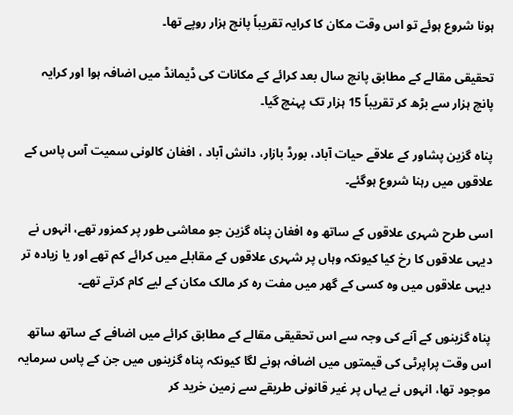ہونا شروع ہوئے تو اس وقت مکان کا کرایہ تقریباً پانچ ہزار روپے تھا۔

تحقیقی مقالے کے مطابق پانچ سال بعد کرائے کے مکانات کی ڈیمانڈ میں اضافہ ہوا اور کرایہ پانچ ہزار سے بڑھ کر تقریباً 15 ہزار تک پہنچ گیا۔

پناہ گزین پشاور کے علاقے حیات آباد، بورڈ بازار، دانش آباد ، افغان کالونی سمیت آس پاس کے علاقوں میں رہنا شروع ہوگئے۔

اسی طرح شہری علاقوں کے ساتھ وہ افغان پناہ گزین جو معاشی طور پر کمزور تھے، انہوں نے دیہی علاقوں کا رخ کیا کیونکہ وہاں پر شہری علاقوں کے مقابلے میں کرائے کم تھے اور یا زیادہ تر دیہی علاقوں میں وہ کسی کے گھر میں مفت رہ کر مالک مکان کے لیے کام کرتے تھے۔

پناہ گزینوں کے آنے کی وجہ سے اس تحقیقی مقالے کے مطابق کرائے میں اضافے کے ساتھ ساتھ اس وقت پراپرٹی کی قیمتوں میں اضافہ ہونے لگا کیونکہ پناہ گزینوں میں جن کے پاس سرمایہ موجود تھا، انہوں نے یہاں پر غیر قانونی طریقے سے زمین خرید کر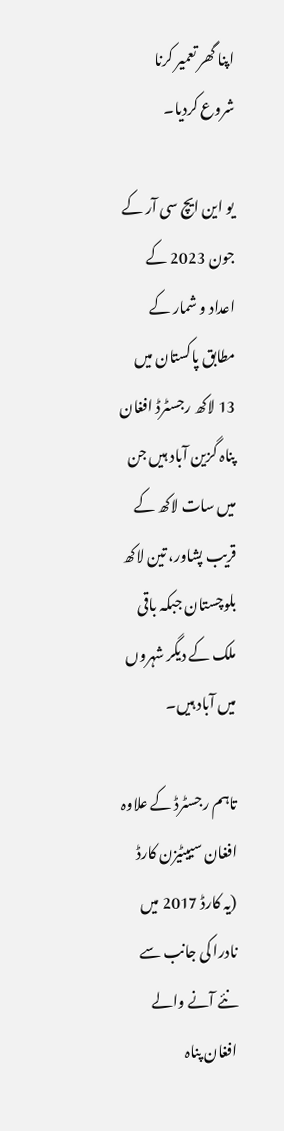اپنا گھر تعمیر کرنا شروع کردیا۔

یو این ایچ سی آر کے جون 2023 کے اعداد و شمار کے مطابق پاکستان میں 13 لاکھ رجسٹرڈ افغان پناہ گزین آباد ہیں جن میں سات لاکھ کے قریب پشاور، تین لاکھ بلوچستان جبکہ باقی ملک کے دیگر شہروں میں آباد ہیں۔

تاہم رجسٹرڈ کے علاوہ افغان سییٹیزن کارڈ (یہ کارڈ 2017 میں نادرا کی جانب سے نئے آنے والے افغان پناہ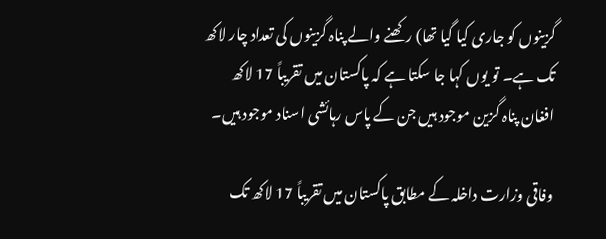گزینوں کو جاری کیا گیا تھا) رکھنے والے پناہ گزینوں کی تعداد چار لاکھ تک ہے۔ تو یوں کہا جا سکتا ہے کہ پاکستان میں تقریباً 17 لاکھ افغان پناہ گزین موجود ہیں جن کے پاس رہائشی اسناد موجود ہیں۔

وفاقی وزارت داخلہ کے مطابق پاکستان میں تقریباً 17 لاکھ تک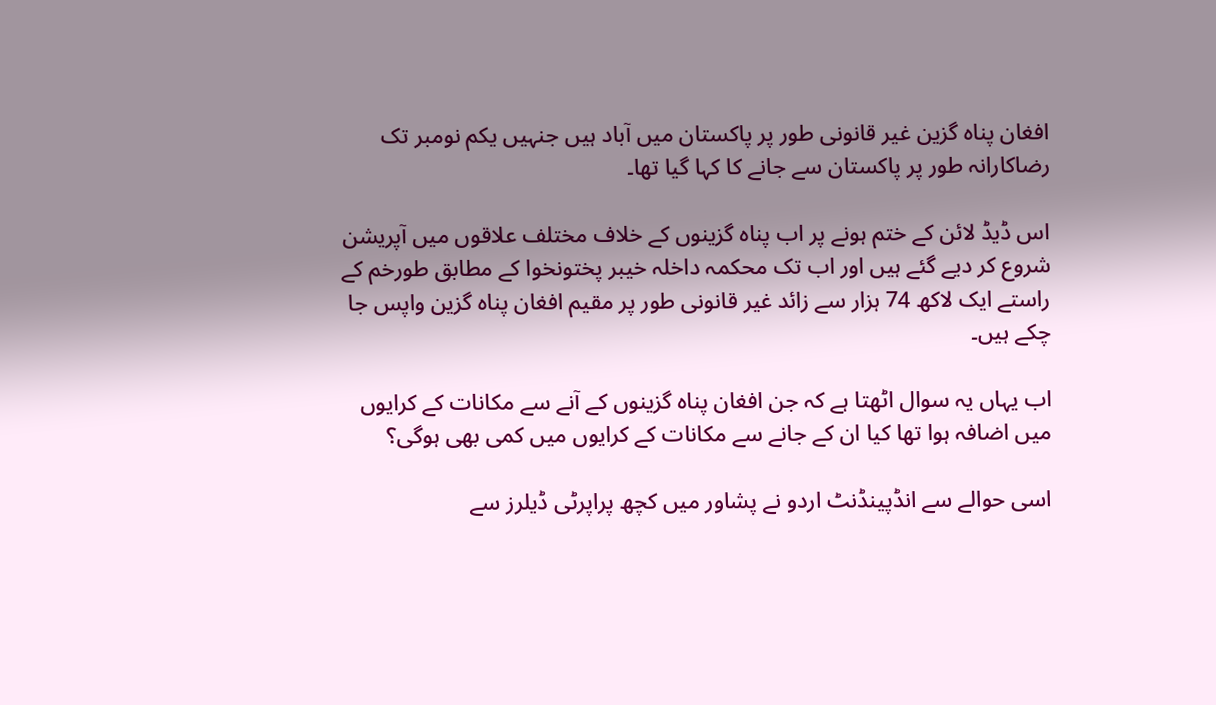افغان پناہ گزین غیر قانونی طور پر پاکستان میں آباد ہیں جنہیں یکم نومبر تک رضاکارانہ طور پر پاکستان سے جانے کا کہا گیا تھا۔

اس ڈیڈ لائن کے ختم ہونے پر اب پناہ گزینوں کے خلاف مختلف علاقوں میں آپریشن شروع کر دیے گئے ہیں اور اب تک محکمہ داخلہ خیبر پختونخوا کے مطابق طورخم کے راستے ایک لاکھ 74 ہزار سے زائد غیر قانونی طور پر مقیم افغان پناہ گزین واپس جا چکے ہیں۔

اب یہاں یہ سوال اٹھتا ہے کہ جن افغان پناہ گزینوں کے آنے سے مکانات کے کرایوں میں اضافہ ہوا تھا کیا ان کے جانے سے مکانات کے کرایوں میں کمی بھی ہوگی؟

اسی حوالے سے انڈپینڈنٹ اردو نے پشاور میں کچھ پراپرٹی ڈیلرز سے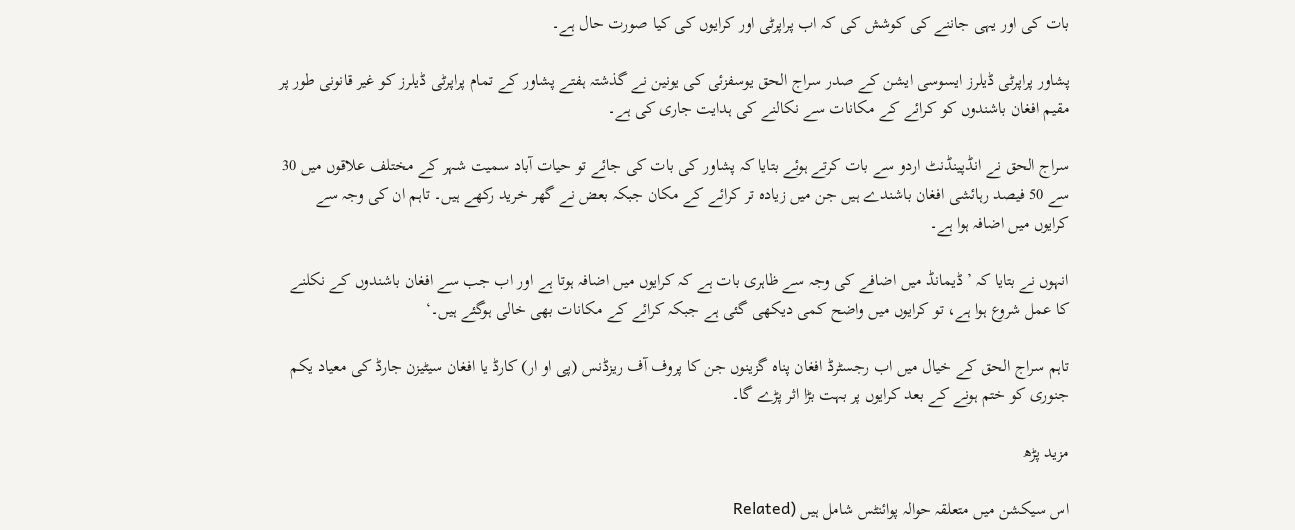بات کی اور یہی جاننے کی کوشش کی کہ اب پراپرٹی اور کرایوں کی کیا صورت حال ہے۔

پشاور پراپرٹی ڈیلرز ایسوسی ایشن کے صدر سراج الحق یوسفزئی کی یونین نے گذشتہ ہفتے پشاور کے تمام پراپرٹی ڈیلرز کو غیر قانونی طور پر مقیم افغان باشندوں کو کرائے کے مکانات سے نکالنے کی ہدایت جاری کی ہے۔

سراج الحق نے انڈپینڈنٹ اردو سے بات کرتے ہوئے بتایا کہ پشاور کی بات کی جائے تو حیات آباد سمیت شہر کے مختلف علاقوں میں 30 سے 50 فیصد رہائشی افغان باشندے ہیں جن میں زیادہ تر کرائے کے مکان جبکہ بعض نے گھر خرید رکھے ہیں۔ تاہم ان کی وجہ سے کرایوں میں اضافہ ہوا ہے۔

انہوں نے بتایا کہ ’ڈیمانڈ میں اضافے کی وجہ سے ظاہری بات ہے کہ کرایوں میں اضافہ ہوتا ہے اور اب جب سے افغان باشندوں کے نکلنے کا عمل شروع ہوا ہے، تو کرایوں میں واضح کمی دیکھی گئی ہے جبکہ کرائے کے مکانات بھی خالی ہوگئے ہیں۔‘

تاہم سراج الحق کے خیال میں اب رجسٹرڈ افغان پناہ گزینوں جن کا پروف آف ریزڈنس (پی او ار) کارڈ یا افغان سیٹیزن جارڈ کی معیاد یکم جنوری کو ختم ہونے کے بعد کرایوں پر بہت بڑا اثر پڑے گا۔

مزید پڑھ

اس سیکشن میں متعلقہ حوالہ پوائنٹس شامل ہیں (Related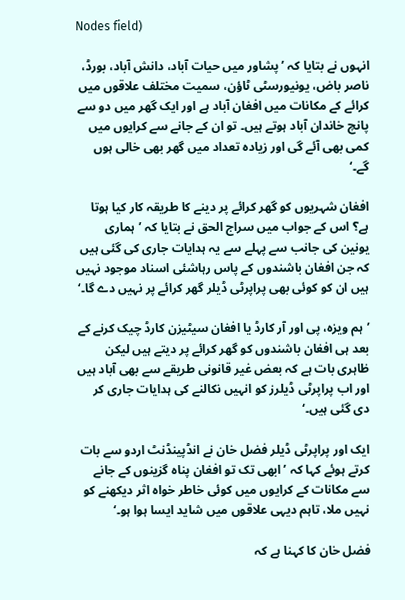Nodes field)

انہوں نے بتایا کہ ’پشاور میں حیات آباد، دانش آباد، بورڈ، ناصر باض، یونیورسٹی ٹاؤن، سمیت مختلف علاقوں میں کرائے کے مکانات میں افغان آباد ہے اور ایک گھر میں دو سے پانچ خاندان آباد ہوتے ہیں۔ تو ان کے جانے سے کرایوں میں کمی بھی آئے گی اور زیادہ تعداد میں گھر بھی خالی ہوں گے۔‘

افغان شہریوں کو گھر کرائے پر دینے کا طریقہ کار کیا ہوتا ہے؟ اس کے جواب میں سراج الحق نے بتایا کہ ’ہماری یونین کی جانب سے پہلے سے یہ ہدایات جاری کی گئی ہیں کہ جن افغان باشندوں کے پاس رہاشئی اسناد موجود نہیں ہیں ان کو کوئی بھی پراپرٹی ڈیلر گھر کرائے پر نہیں دے گا۔‘

’ہم ویزہ، پی اور آر کارڈ یا افغان سیٹیزن کارڈ چیک کرنے کے بعد ہی افغان باشندوں کو گھر کرائے پر دیتے ہیں لیکن ظاہری بات ہے کہ بعض غیر قانونی طریقے سے بھی آباد ہیں اور اب پراپرٹی ڈیلرز کو انہیں نکالنے کی ہدایات جاری کر دی گئی ہیں۔‘

ایک اور پراپرٹی ڈیلر فضل خان نے انڈپینڈنٹ اردو سے بات کرتے ہوئے کہا کہ ’ابھی تک تو افغان پناہ گزینوں کے جانے سے مکانات کے کرایوں میں کوئی خاطر خواہ اثر دیکھنے کو نہیں ملا، تاہم دیہی علاقوں میں شاید ایسا ہوا ہو۔‘

فضل خان کا کہنا ہے کہ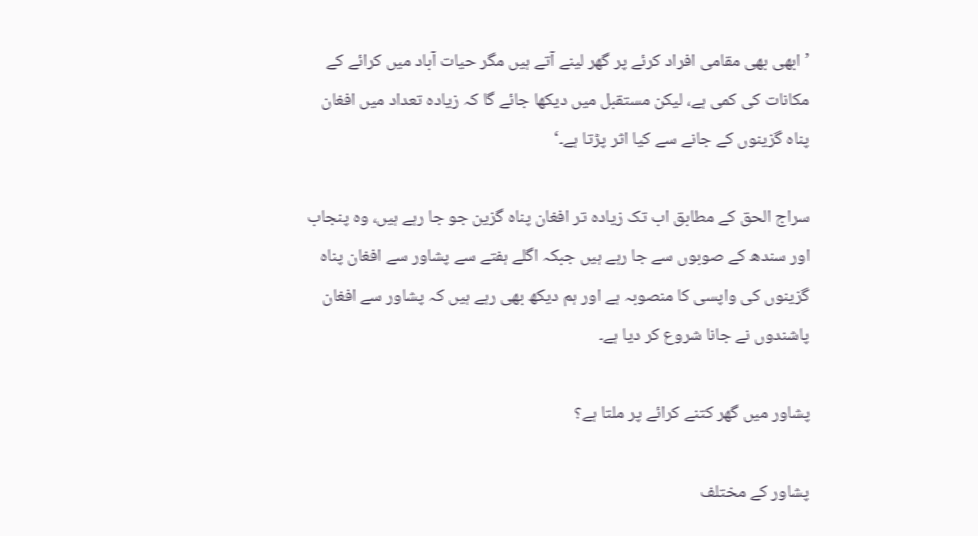’ابھی بھی مقامی افراد کرئے پر گھر لینے آتے ہیں مگر حیات آباد میں کرائے کے مکانات کی کمی ہے، لیکن مستقبل میں دیکھا جائے گا کہ زیادہ تعداد میں افغان پناہ گزینوں کے جانے سے کیا اثر پڑتا ہے۔‘

سراج الحق کے مطابق اب تک زیادہ تر افغان پناہ گزین جو جا رہے ہیں، وہ پنجاب اور سندھ کے صوبوں سے جا رہے ہیں جبکہ اگلے ہفتے سے پشاور سے افغان پناہ گزینوں کی واپسی کا منصوبہ ہے اور ہم دیکھ بھی رہے ہیں کہ پشاور سے افغان پاشندوں نے جانا شروع کر دیا ہے۔

پشاور میں گھر کتنے کرائے پر ملتا ہے؟

پشاور کے مختلف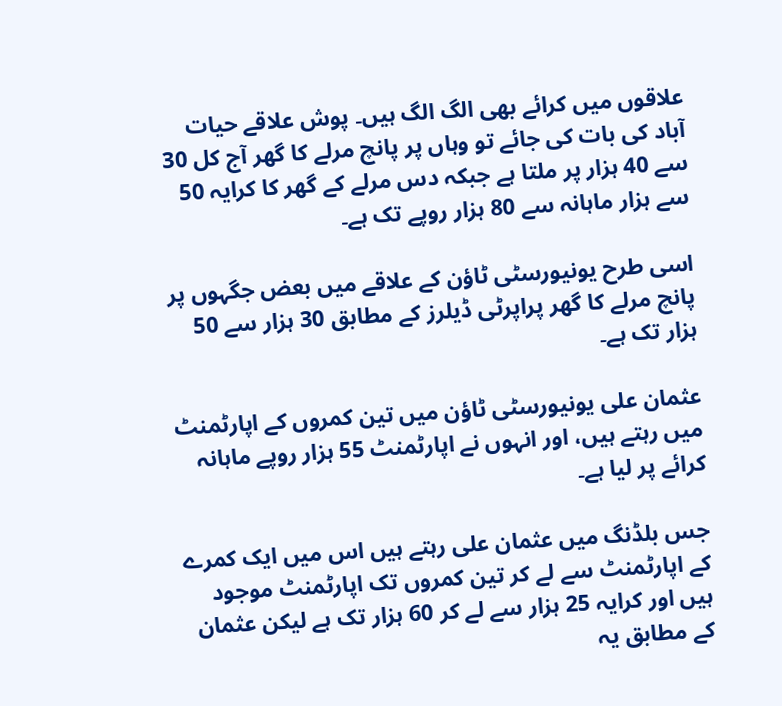علاقوں میں کرائے بھی الگ الگ ہیں۔ پوش علاقے حیات آباد کی بات کی جائے تو وہاں پر پانچ مرلے کا گھر آج کل 30 سے 40 ہزار پر ملتا ہے جبکہ دس مرلے کے گھر کا کرایہ 50 سے ہزار ماہانہ سے 80 ہزار روپے تک ہے۔

اسی طرح یونیورسٹی ٹاؤن کے علاقے میں بعض جگہوں پر پانچ مرلے کا گھر پراپرٹی ڈیلرز کے مطابق 30 ہزار سے 50 ہزار تک ہے۔

عثمان علی یونیورسٹی ٹاؤن میں تین کمروں کے اپارٹمنٹ میں رہتے ہیں، اور انہوں نے اپارٹمنٹ 55 ہزار روپے ماہانہ کرائے پر لیا ہے۔

جس بلڈنگ میں عثمان علی رہتے ہیں اس میں ایک کمرے کے اپارٹمنٹ سے لے کر تین کمروں تک اپارٹمنٹ موجود ہیں اور کرایہ 25 ہزار سے لے کر 60 ہزار تک ہے لیکن عثمان کے مطابق یہ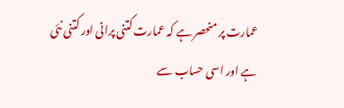عمارت پر منحصر ہے کہ عمارت کتنی پرانی اور کتنی نئی ہے اور اسی حساب سے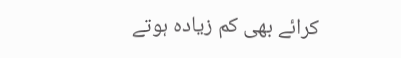کرائے بھی کم زیادہ ہوتے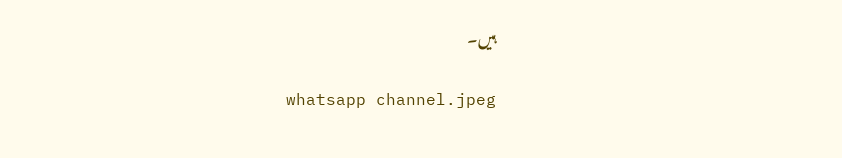ہیں۔

whatsapp channel.jpeg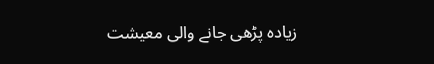زیادہ پڑھی جانے والی معیشت